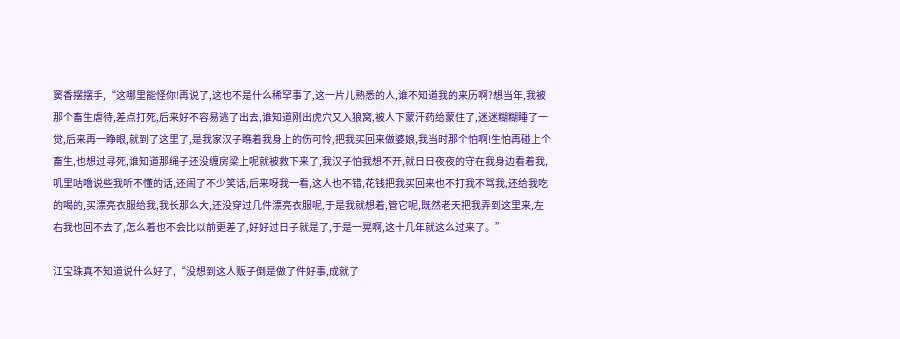窦香摆摆手,“这哪里能怪你!再说了,这也不是什么稀罕事了,这一片儿熟悉的人,谁不知道我的来历啊?想当年,我被那个畜生虐待,差点打死,后来好不容易逃了出去,谁知道刚出虎穴又入狼窝,被人下蒙汗药给蒙住了,迷迷糊糊睡了一觉,后来再一睁眼,就到了这里了,是我家汉子瞧着我身上的伤可怜,把我买回来做婆娘,我当时那个怕啊!生怕再碰上个畜生,也想过寻死,谁知道那绳子还没缠房梁上呢就被救下来了,我汉子怕我想不开,就日日夜夜的守在我身边看着我,叽里咕噜说些我听不懂的话,还闹了不少笑话,后来呀我一看,这人也不错,花钱把我买回来也不打我不骂我,还给我吃的喝的,买漂亮衣服给我,我长那么大,还没穿过几件漂亮衣服呢,于是我就想着,管它呢,既然老天把我弄到这里来,左右我也回不去了,怎么着也不会比以前更差了,好好过日子就是了,于是一晃啊,这十几年就这么过来了。”

江宝珠真不知道说什么好了,“没想到这人贩子倒是做了件好事,成就了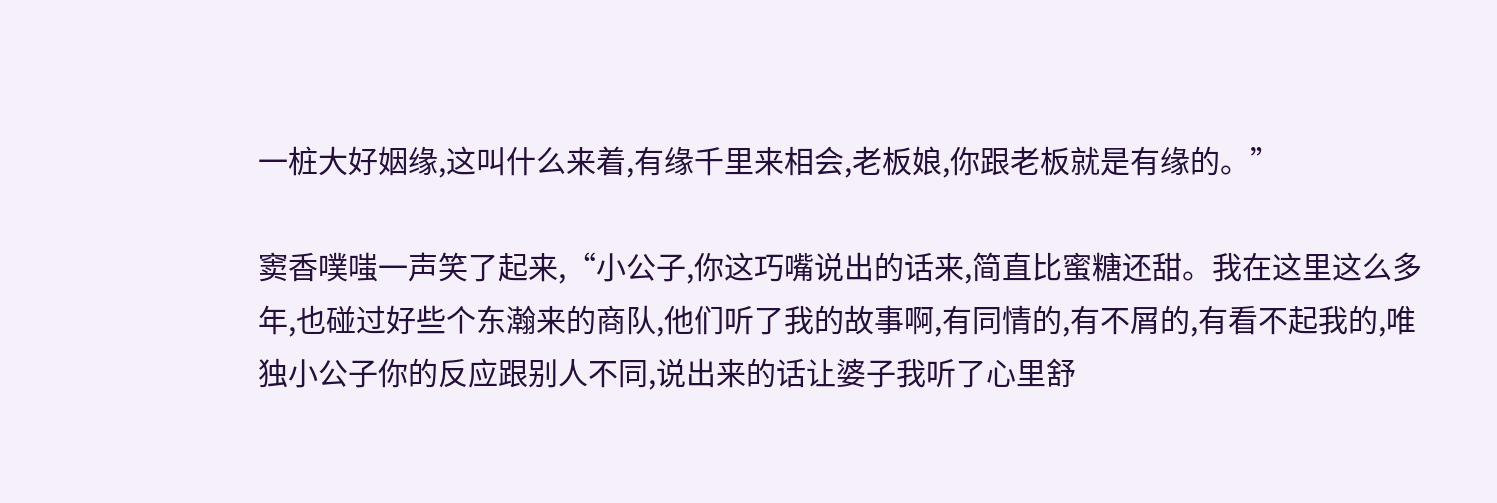一桩大好姻缘,这叫什么来着,有缘千里来相会,老板娘,你跟老板就是有缘的。”

窦香噗嗤一声笑了起来,“小公子,你这巧嘴说出的话来,简直比蜜糖还甜。我在这里这么多年,也碰过好些个东瀚来的商队,他们听了我的故事啊,有同情的,有不屑的,有看不起我的,唯独小公子你的反应跟别人不同,说出来的话让婆子我听了心里舒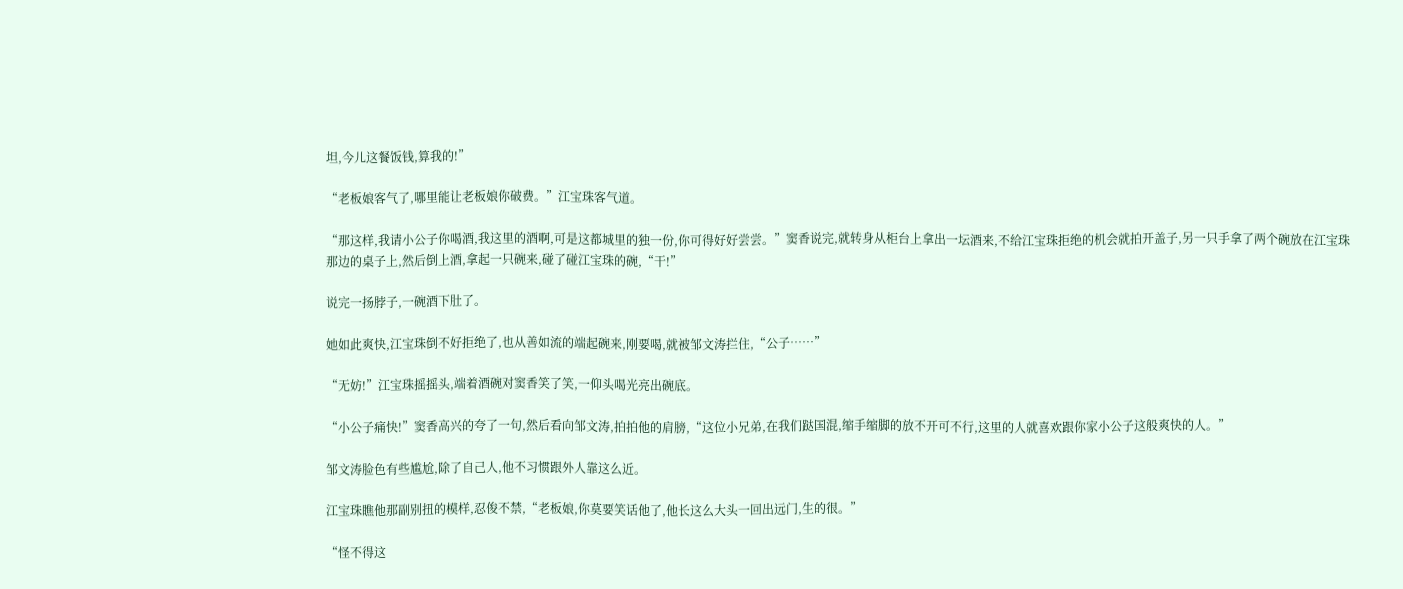坦,今儿这餐饭钱,算我的!”

“老板娘客气了,哪里能让老板娘你破费。”江宝珠客气道。

“那这样,我请小公子你喝酒,我这里的酒啊,可是这都城里的独一份,你可得好好尝尝。”窦香说完,就转身从柜台上拿出一坛酒来,不给江宝珠拒绝的机会就拍开盖子,另一只手拿了两个碗放在江宝珠那边的桌子上,然后倒上酒,拿起一只碗来,碰了碰江宝珠的碗,“干!”

说完一扬脖子,一碗酒下肚了。

她如此爽快,江宝珠倒不好拒绝了,也从善如流的端起碗来,刚要喝,就被邹文涛拦住,“公子……”

“无妨!”江宝珠摇摇头,端着酒碗对窦香笑了笑,一仰头喝光亮出碗底。

“小公子痛快!”窦香高兴的夸了一句,然后看向邹文涛,拍拍他的肩膀,“这位小兄弟,在我们跶国混,缩手缩脚的放不开可不行,这里的人就喜欢跟你家小公子这般爽快的人。”

邹文涛脸色有些尴尬,除了自己人,他不习惯跟外人靠这么近。

江宝珠瞧他那副别扭的模样,忍俊不禁,“老板娘,你莫要笑话他了,他长这么大头一回出远门,生的很。”

“怪不得这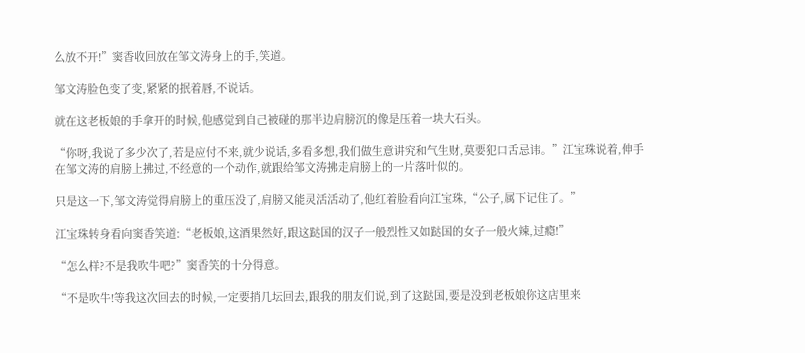么放不开!”窦香收回放在邹文涛身上的手,笑道。

邹文涛脸色变了变,紧紧的抿着唇,不说话。

就在这老板娘的手拿开的时候,他感觉到自己被碰的那半边肩膀沉的像是压着一块大石头。

“你呀,我说了多少次了,若是应付不来,就少说话,多看多想,我们做生意讲究和气生财,莫要犯口舌忌讳。”江宝珠说着,伸手在邹文涛的肩膀上拂过,不经意的一个动作,就跟给邹文涛拂走肩膀上的一片落叶似的。

只是这一下,邹文涛觉得肩膀上的重压没了,肩膀又能灵活活动了,他红着脸看向江宝珠,“公子,属下记住了。”

江宝珠转身看向窦香笑道:“老板娘,这酒果然好,跟这跶国的汉子一般烈性又如跶国的女子一般火辣,过瘾!”

“怎么样?不是我吹牛吧?”窦香笑的十分得意。

“不是吹牛!等我这次回去的时候,一定要捎几坛回去,跟我的朋友们说,到了这跶国,要是没到老板娘你这店里来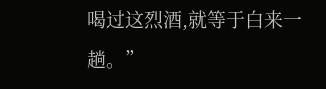喝过这烈酒,就等于白来一趟。”